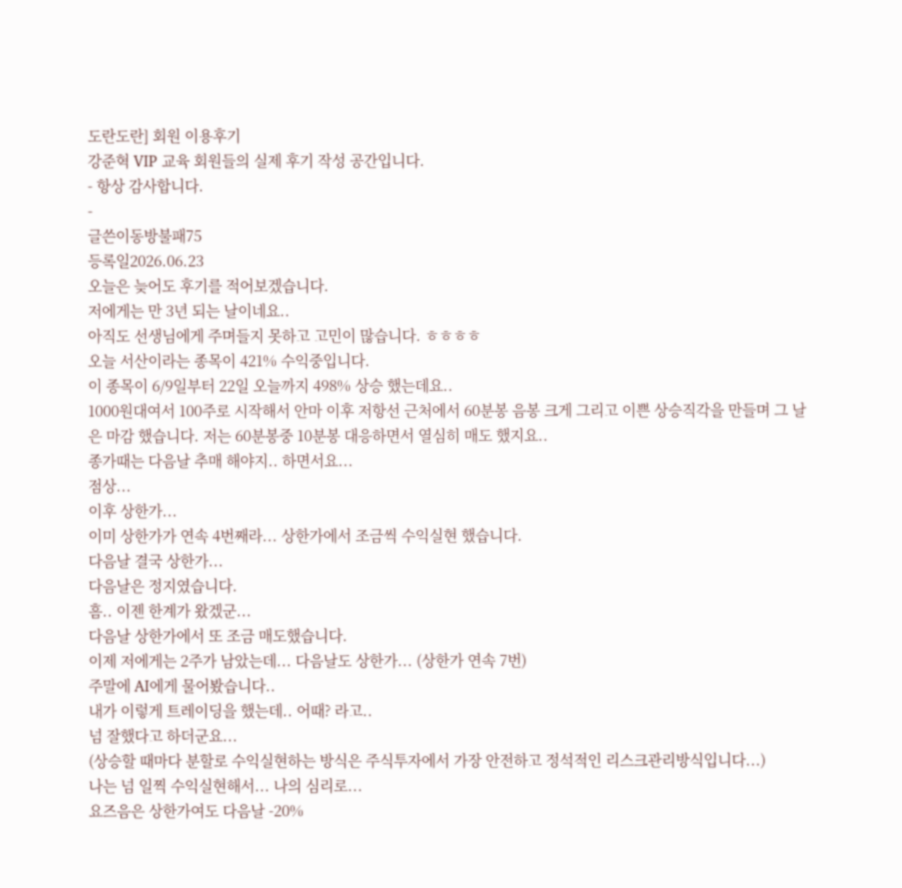도란도란] 회원 이용후기
강준혁 VIP 교육 회원들의 실제 후기 작성 공간입니다.
- 항상 감사합니다.
-
글쓴이동방불패75
등록일2026.06.23
오늘은 늦어도 후기를 적어보겠습니다.
저에게는 만 3년 되는 날이네요..
아직도 선생님에게 주며들지 못하고 고민이 많습니다. ㅎㅎㅎㅎ
오늘 서산이라는 종목이 421% 수익중입니다.
이 종목이 6/9일부터 22일 오늘까지 498% 상승 했는데요..
1000원대여서 100주로 시작해서 안마 이후 저항선 근처에서 60분봉 음봉 크게 그리고 이쁜 상승직각을 만들며 그 날은 마감 했습니다. 저는 60분봉중 10분봉 대응하면서 열심히 매도 했지요..
종가때는 다음날 추매 해야지.. 하면서요...
점상...
이후 상한가...
이미 상한가가 연속 4번째라... 상한가에서 조금씩 수익실현 했습니다.
다음날 결국 상한가...
다음날은 정지였습니다.
흠.. 이젠 한계가 왔겠군...
다음날 상한가에서 또 조금 매도했습니다.
이제 저에게는 2주가 남았는데... 다음날도 상한가... (상한가 연속 7번)
주말에 AI에게 물어봤습니다..
내가 이렇게 트레이딩을 했는데.. 어때? 라고..
넘 잘했다고 하더군요...
(상승할 때마다 분할로 수익실현하는 방식은 주식투자에서 가장 안전하고 정석적인 리스크관리방식입니다...)
나는 넘 일찍 수익실현해서... 나의 심리로...
요즈음은 상한가여도 다음날 -20%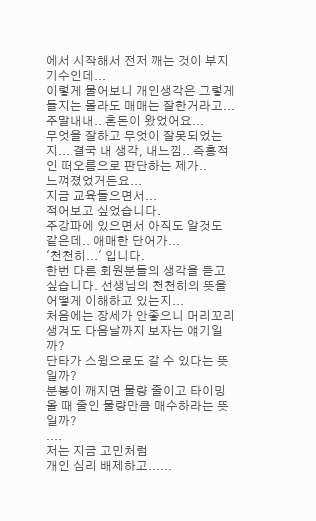에서 시작해서 전저 깨는 것이 부지기수인데...
이렇게 물어보니 개인생각은 그렇게 들지는 몰라도 매매는 잘한거라고...
주말내내.. 혼돈이 왔었어요...
무엇을 잘하고 무엇이 잘못되었는지... 결국 내 생각, 내느낌.. 즉흥적인 떠오름으로 판단하는 제가..
느껴졌었거든요...
지금 교육들으면서...
적어보고 싶었습니다.
주강파에 있으면서 아직도 알것도 같은데.. 애매한 단어가...
'천천히...' 입니다.
한번 다른 회원분들의 생각을 듣고 싶습니다. 선생님의 천천히의 뜻을 어떻게 이해하고 있는지...
처음에는 장세가 안좋으니 머리꼬리 생겨도 다음날까지 보자는 얘기일까?
단타가 스윙으로도 갈 수 있다는 뜻일까?
분봉이 깨지면 물량 줄이고 타이밍 올 때 줄인 물량만큼 매수하라는 뜻일까?
....
저는 지금 고민처럼
개인 심리 배제하고......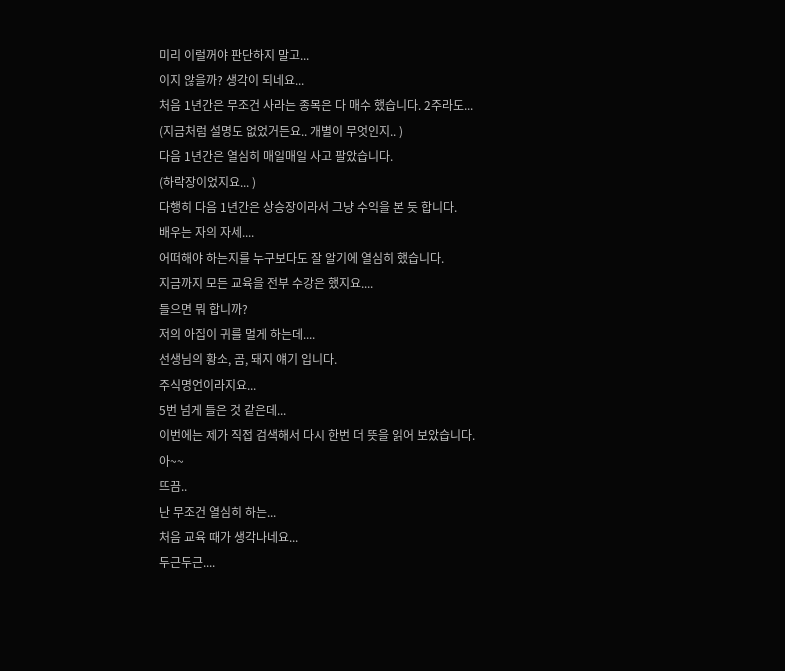미리 이럴꺼야 판단하지 말고...
이지 않을까? 생각이 되네요...
처음 1년간은 무조건 사라는 종목은 다 매수 했습니다. 2주라도...
(지금처럼 설명도 없었거든요.. 개별이 무엇인지.. )
다음 1년간은 열심히 매일매일 사고 팔았습니다.
(하락장이었지요... )
다행히 다음 1년간은 상승장이라서 그냥 수익을 본 듯 합니다.
배우는 자의 자세....
어떠해야 하는지를 누구보다도 잘 알기에 열심히 했습니다.
지금까지 모든 교육을 전부 수강은 했지요....
들으면 뭐 합니까?
저의 아집이 귀를 멀게 하는데....
선생님의 황소, 곰, 돼지 얘기 입니다.
주식명언이라지요...
5번 넘게 들은 것 같은데...
이번에는 제가 직접 검색해서 다시 한번 더 뜻을 읽어 보았습니다.
아~~
뜨끔..
난 무조건 열심히 하는...
처음 교육 때가 생각나네요...
두근두근....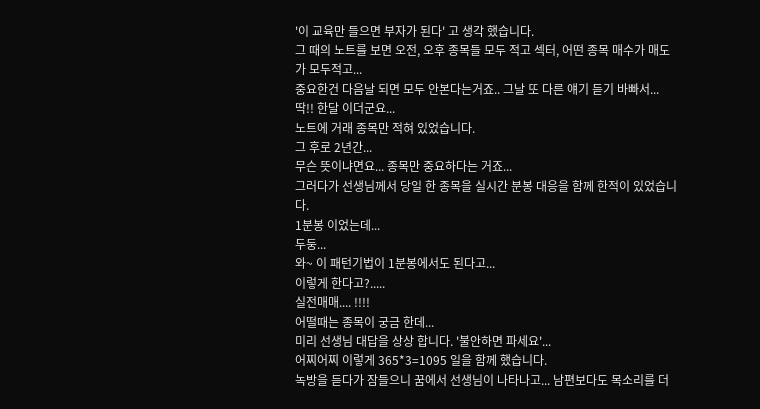'이 교육만 들으면 부자가 된다' 고 생각 했습니다.
그 때의 노트를 보면 오전, 오후 종목들 모두 적고 섹터, 어떤 종목 매수가 매도가 모두적고...
중요한건 다음날 되면 모두 안본다는거죠.. 그날 또 다른 얘기 듣기 바빠서...
딱!! 한달 이더군요...
노트에 거래 종목만 적혀 있었습니다.
그 후로 2년간...
무슨 뜻이냐면요... 종목만 중요하다는 거죠...
그러다가 선생님께서 당일 한 종목을 실시간 분봉 대응을 함께 한적이 있었습니다.
1분봉 이었는데...
두둥...
와~ 이 패턴기법이 1분봉에서도 된다고...
이렇게 한다고?.....
실전매매.... !!!!
어떨때는 종목이 궁금 한데...
미리 선생님 대답을 상상 합니다. '불안하면 파세요'...
어찌어찌 이렇게 365*3=1095 일을 함께 했습니다.
녹방을 듣다가 잠들으니 꿈에서 선생님이 나타나고... 남편보다도 목소리를 더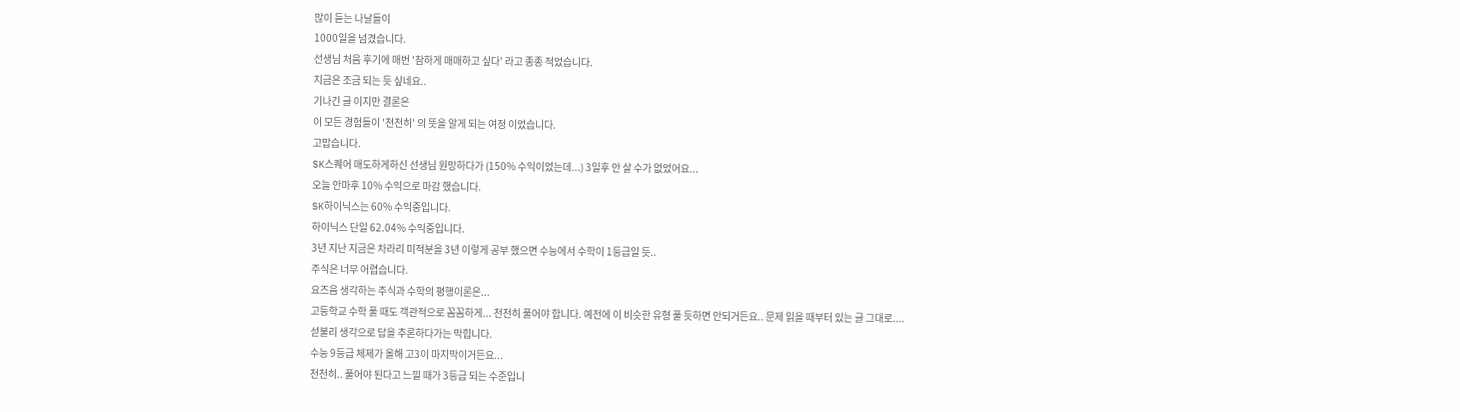많이 듣는 나날들이
1000일을 넘겼습니다.
선생님 처음 후기에 매번 '참하게 매매하고 싶다' 라고 종종 적었습니다.
지금은 조금 되는 듯 싶네요..
기나긴 글 이지만 결론은
이 모든 경험들이 '천천히' 의 뜻을 알게 되는 여정 이었습니다.
고맙습니다.
SK스퀘어 매도하게하신 선생님 원망하다가 (150% 수익이었는데...) 3일후 안 살 수가 없었어요...
오늘 안마후 10% 수익으로 마감 했습니다.
SK하이닉스는 60% 수익중입니다.
하이닉스 단일 62.04% 수익중입니다.
3년 지난 지금은 차라리 미적분을 3년 이렇게 공부 했으면 수능에서 수학이 1등급일 듯..
주식은 너무 어렵습니다.
요즈음 생각하는 주식과 수학의 평행이론은...
고등학교 수학 풀 때도 객관적으로 꼼꼼하게... 천천히 풀어야 합니다. 예전에 이 비슷한 유형 풀 듯하면 안되거든요.. 문제 읽을 때부터 있는 글 그대로....
섣불리 생각으로 답을 추론하다가는 막힙니다.
수능 9등급 체제가 올해 고3이 마지막이거든요...
천천히.. 풀어야 된다고 느낄 때가 3등급 되는 수준입니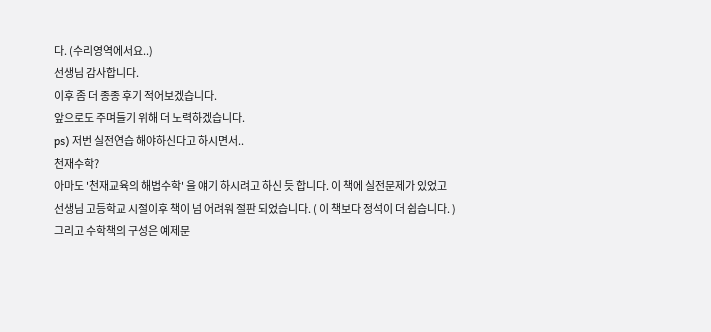다. (수리영역에서요..)
선생님 감사합니다.
이후 좀 더 종종 후기 적어보겠습니다.
앞으로도 주며들기 위해 더 노력하겠습니다.
ps) 저번 실전연습 해야하신다고 하시면서..
천재수학?
아마도 '천재교육의 해법수학' 을 얘기 하시려고 하신 듯 합니다. 이 책에 실전문제가 있었고
선생님 고등학교 시절이후 책이 넘 어려워 절판 되었습니다. ( 이 책보다 정석이 더 쉽습니다. )
그리고 수학책의 구성은 예제문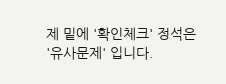제 밑에 '확인체크' 정석은 '유사문제' 입니다.